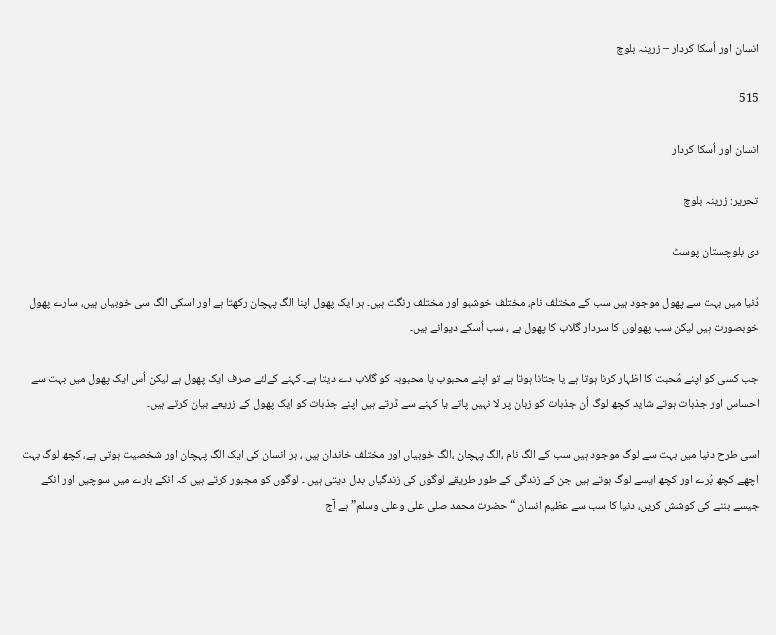انسان اور اُسکا کردار – زرینہ بلوچ

515

انسان اور اُسکا کردار

تحریر: زرینہ بلوچ

دی بلوچستان پوسٹ

دُنیا میں بہت سے پھول موجود ہیں سب کے مختلف نام، مختلف خوشبو اور مختلف رنگت ہیں۔ ہر ایک پھول اپنا الگ پہچان رکھتا ہے اور اسکی الگ سی خوبیاں ہیں، سارے پھول خوبصورت ہیں لیکن سب پھولوں کا سردار گلاب کا پھول ہے ، سب اُسکے دیوانے ہیں۔

جب کسی کو اپنے مُحبت کا اظہار کرنا ہوتا ہے یا جتانا ہوتا ہے تو اپنے محبوب یا محبوبہ کو گلاب دے دیتا ہے۔ کہنے کےلئے صرف ایک پھول ہے لیکن اُس ایک پھول میں بہت سے احساس اور جذبات ہوتے شاید کچھ لوگ اُن جذبات کو زبان پر لا نہیں پاتے یا کہنے سے ڈرتے ہیں اپنے جذبات کو ایک پھول کے زریعے بیان کرتے ہیں۔

اسی طرح دنیا میں بہت سے لوگ موجود ہیں سب کے الگ نام ،الگ پہچان ،الگ خوبیاں اور مختلف خاندان ہیں ، ہر انسان کی ایک الگ پہچان اور شخصیت ہوتی ہے، کچھ لوگ بہت اچھے کچھ بُرے اور کچھ ایسے لوگ ہوتے ہیں جن کے زندگی کے طور طریقے لوگوں کی زندگیاں بدل دیتی ہیں ۔ لوگوں کو مجبور کرتے ہیں کہ انکے بارے میں سوچیں اور انکے جیسے بننے کی کوشش کریں، دنیا کا سب سے عظیم انسان “حضرت محمد صلی علی وعلی وسلم” ہے آج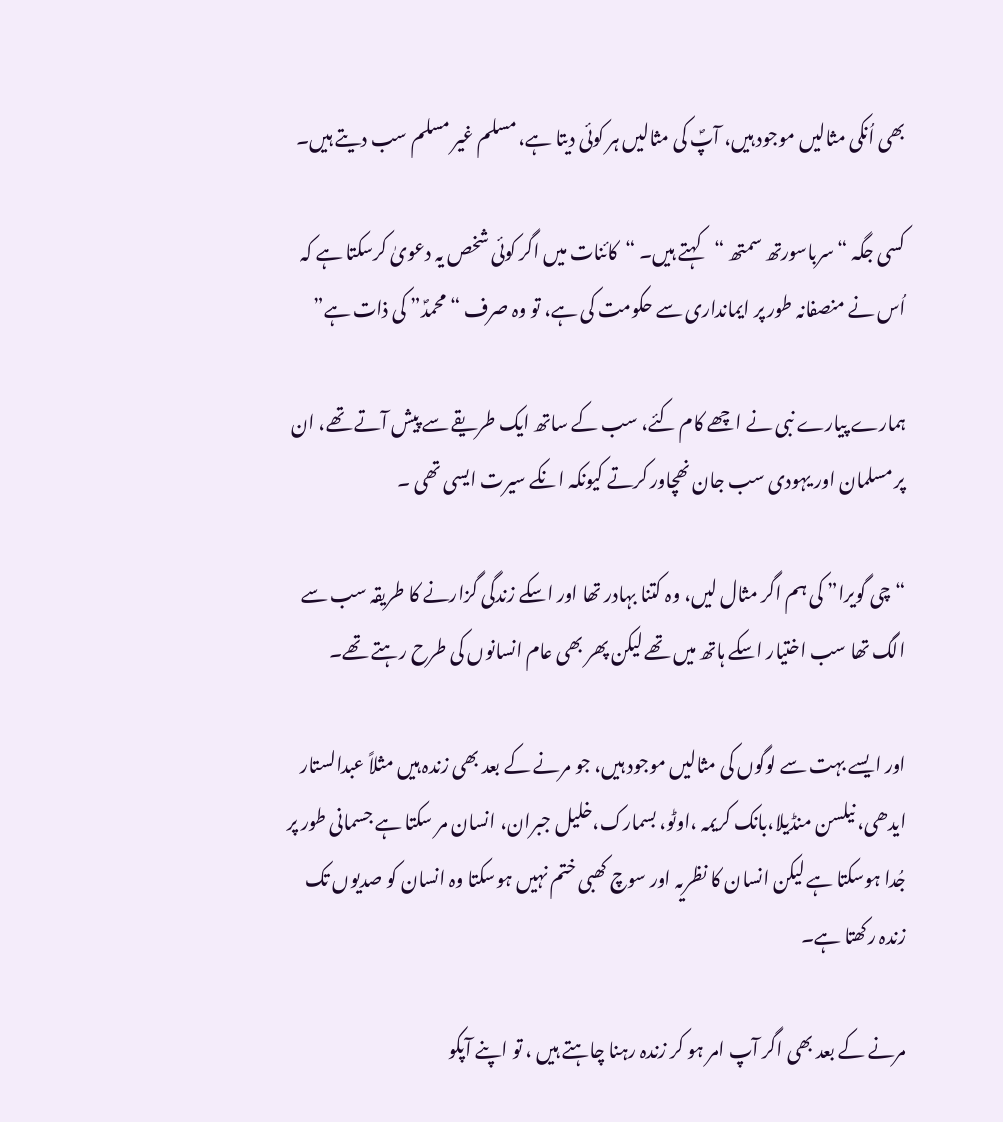بھی اُنکی مثالیں موجود ہیں، آپؐ کی مثالیں ہر کوئی دیتا ہے، مسلم غیر مسلم سب دیتے ہیں۔

کسی جگہ “سرباسورتھ سمتھ “کہتے ہیں۔ “کائنات میں اگر کوئی شخص یہ دعویٰ کرسکتا ہے کہ اُس نے منصفانہ طور پر ایمانداری سے حکومت کی ہے، تو وہ صرف “محمدؐ” کی ذات ہے”

ہمارے پیارے نبی نے اچھے کام کئے، سب کے ساتھ ایک طریقے سے پیش آتے تھے، ان پر مسلمان اور یہودی سب جان نھچاور کرتے کیونکہ انکے سیرت ایسی تھی ۔

“چی گویرا” کی ہم اگر مثال لیں، وہ کتنا بہادر تھا اور اسکے زندگی گزارنے کا طریقہ سب سے الگ تھا سب اختیار اسکے ہاتھ میں تھے لیکن پھر بھی عام انسانوں کی طرح رہتے تھے۔

اور ایسے بہت سے لوگوں کی مثالیں موجود ہیں، جو مرنے کے بعد بھی زندہ ہیں مثلاً عبدالستار ایدھی، نیلسن منڈیلا،بانک کریمہ ،اوٹو، بسمارک،خلیل جبران، انسان مر سکتا ہے جسمانی طور پر جُدا ہوسکتا ہے لیکن انسان کا نظریہ اور سوچ کھبی ختم نہیں ہوسکتا وہ انسان کو صدیوں تک زندہ رکھتا ہے۔

مرنے کے بعد بھی اگر آپ امر ہو کر زندہ رہنا چاہتے ہیں ، تو اپنے آپکو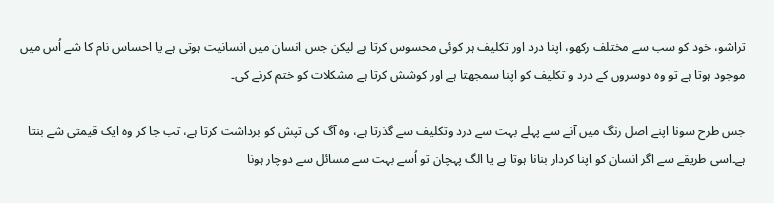تراشو، خود کو سب سے مختلف رکھو، اپنا درد اور تکلیف ہر کوئی محسوس کرتا ہے لیکن جس انسان میں انسانیت ہوتی ہے یا احساس نام کا شے اُس میں موجود ہوتا ہے تو وہ دوسروں کے درد و تکلیف کو اپنا سمجھتا ہے اور کوشش کرتا ہے مشکلات کو ختم کرنے کی۔

جس طرح سونا اپنے اصل رنگ میں آنے سے پہلے بہت سے درد وتکلیف سے گذرتا ہے، وہ آگ کی تپش کو برداشت کرتا ہے، تب جا کر وہ ایک قیمتی شے بنتا ہے۔اسی طریقے سے اگر انسان کو اپنا کردار بنانا ہوتا ہے یا الگ پہچان تو اُسے بہت سے مسائل سے دوچار ہونا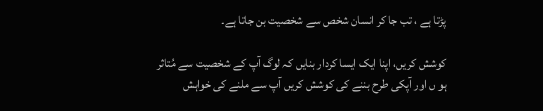پڑتا ہے ، تب جا کر انسان شخص سے شخصیت بن جاتا ہے۔

کوشش کریں، اپنا ایک ایسا کردار بنایں کہ لوگ آپ کے شخصیت سے مُتاثر ہو ں اور آپکی طرح بننے کی کوشش کریں آپ سے ملنے کی خواہش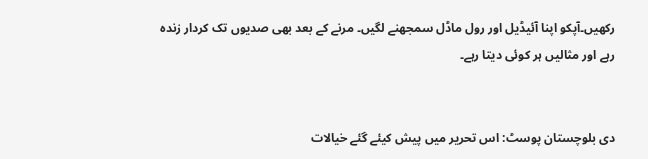رکھیں۔آپکو اپنا آئیڈیل اور رول ماڈل سمجھنے لگیں۔ مرنے کے بعد بھی صدیوں تک کردار زندہ رہے اور مثالیں ہر کوئی دیتا رہے۔


دی بلوچستان پوسٹ: اس تحریر میں پیش کیئے گئے خیالات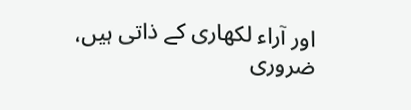اور آراء لکھاری کے ذاتی ہیں، ضروری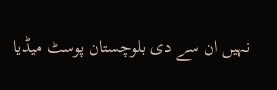نہیں ان سے دی بلوچستان پوسٹ میڈیا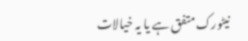نیٹورک متفق ہے یا یہ خیالات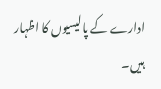ادارے کے پالیسیوں کا اظہار ہیں۔